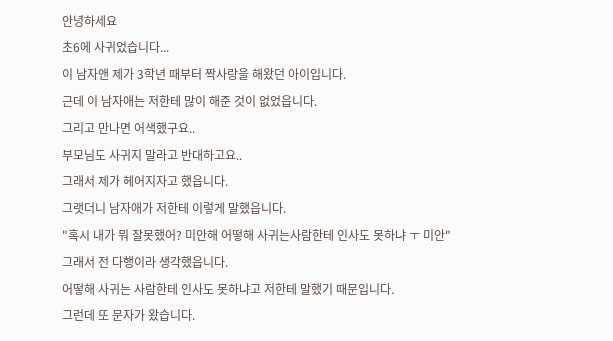안녕하세요
초6에 사귀었습니다...
이 남자앤 제가 3학년 때부터 짝사랑을 해왔던 아이입니다.
근데 이 남자애는 저한테 많이 해준 것이 없었읍니다.
그리고 만나면 어색했구요..
부모님도 사귀지 말라고 반대하고요..
그래서 제가 헤어지자고 했읍니다.
그랫더니 남자애가 저한테 이렇게 말했읍니다.
"혹시 내가 뭐 잘못했어? 미안해 어떻해 사귀는사람한테 인사도 못하냐 ㅜ 미안"
그래서 전 다행이라 생각했읍니다.
어떻해 사귀는 사람한테 인사도 못하냐고 저한테 말했기 때문입니다.
그런데 또 문자가 왔습니다.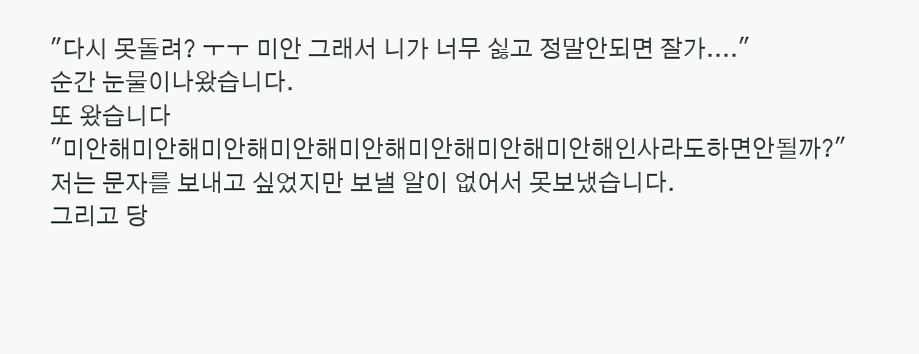"다시 못돌려? ㅜㅜ 미안 그래서 니가 너무 싫고 정말안되면 잘가...."
순간 눈물이나왔습니다.
또 왔습니다
"미안해미안해미안해미안해미안해미안해미안해미안해인사라도하면안될까?"
저는 문자를 보내고 싶었지만 보낼 알이 없어서 못보냈습니다.
그리고 당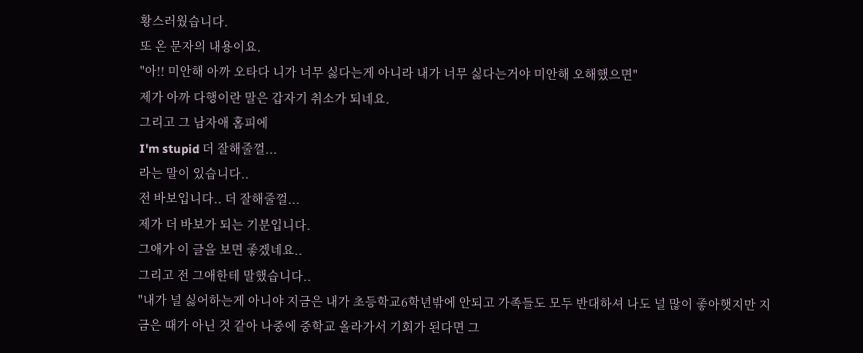황스러웠습니다.
또 온 문자의 내용이요.
"아!! 미안해 아까 오타다 니가 너무 싫다는게 아니라 내가 너무 싫다는거야 미안해 오해했으면"
제가 아까 다행이란 말은 갑자기 취소가 되네요.
그리고 그 남자애 홈피에
I'm stupid 더 잘해줄껄...
라는 말이 있습니다..
전 바보입니다.. 더 잘해줄껄...
제가 더 바보가 되는 기분입니다.
그애가 이 글을 보면 좋겠네요..
그리고 전 그애한테 말했습니다..
"내가 널 싫어하는게 아니야 지금은 내가 초등학교6학년밖에 안되고 가족들도 모두 반대하셔 나도 널 많이 좋아햇지만 지금은 때가 아닌 것 같아 나중에 중학교 올라가서 기회가 된다면 그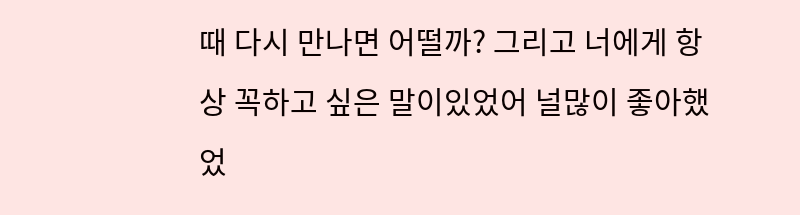때 다시 만나면 어떨까? 그리고 너에게 항상 꼭하고 싶은 말이있었어 널많이 좋아했었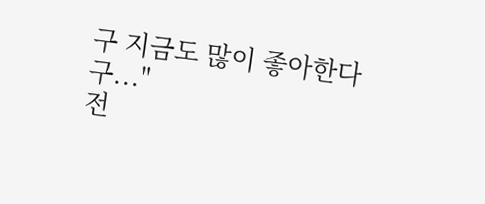구 지금도 많이 좋아한다구..."
전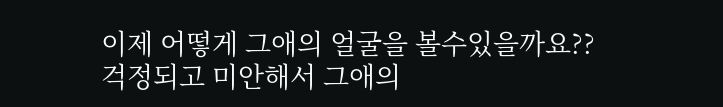이제 어떻게 그애의 얼굴을 볼수있을까요??
걱정되고 미안해서 그애의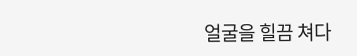얼굴을 힐끔 쳐다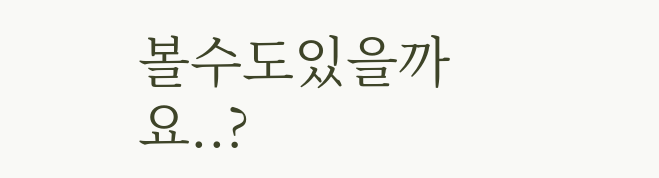볼수도있을까요..?